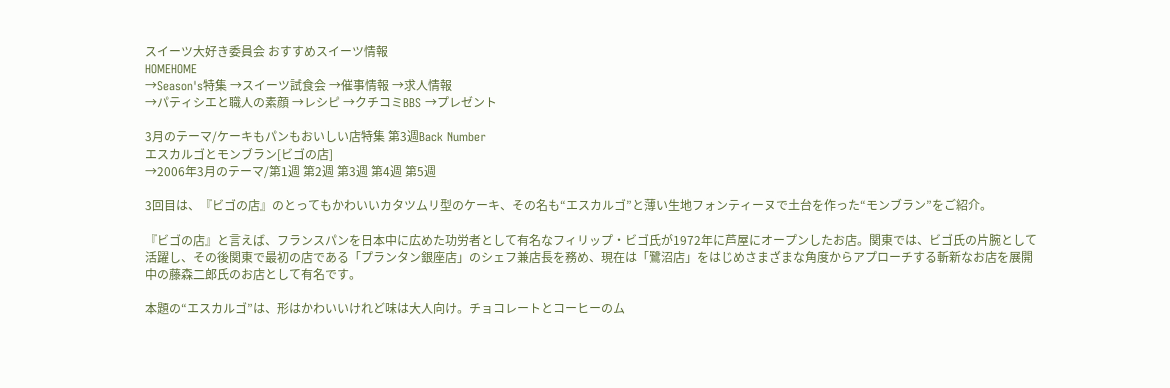スイーツ大好き委員会 おすすめスイーツ情報
HOMEHOME
→Season's特集 →スイーツ試食会 →催事情報 →求人情報
→パティシエと職人の素顔 →レシピ →クチコミBBS →プレゼント

3月のテーマ/ケーキもパンもおいしい店特集 第3週Back Number
エスカルゴとモンブラン[ビゴの店]
→2006年3月のテーマ/第1週 第2週 第3週 第4週 第5週

3回目は、『ビゴの店』のとってもかわいいカタツムリ型のケーキ、その名も“エスカルゴ”と薄い生地フォンティーヌで土台を作った“モンブラン”をご紹介。

『ビゴの店』と言えば、フランスパンを日本中に広めた功労者として有名なフィリップ・ビゴ氏が1972年に芦屋にオープンしたお店。関東では、ビゴ氏の片腕として活躍し、その後関東で最初の店である「プランタン銀座店」のシェフ兼店長を務め、現在は「鷺沼店」をはじめさまざまな角度からアプローチする斬新なお店を展開中の藤森二郎氏のお店として有名です。

本題の“エスカルゴ”は、形はかわいいけれど味は大人向け。チョコレートとコーヒーのム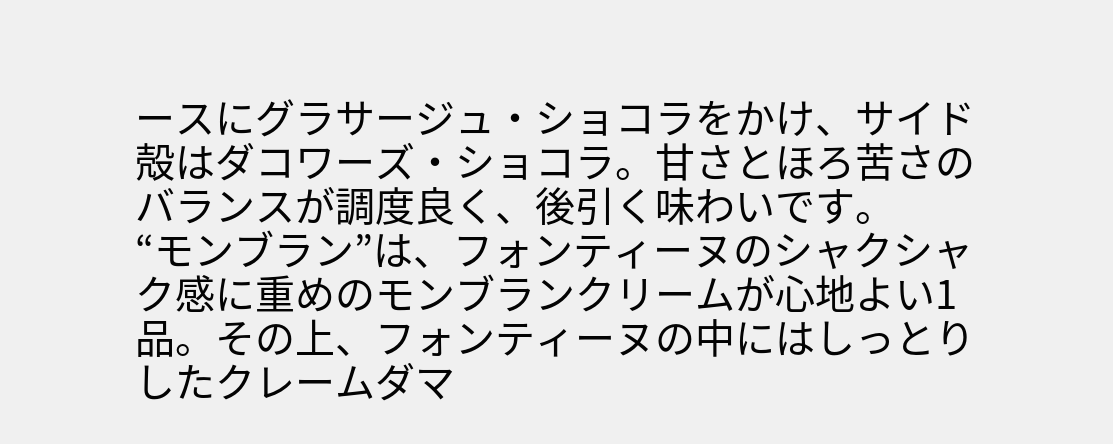ースにグラサージュ・ショコラをかけ、サイド殻はダコワーズ・ショコラ。甘さとほろ苦さのバランスが調度良く、後引く味わいです。
“モンブラン”は、フォンティーヌのシャクシャク感に重めのモンブランクリームが心地よい1品。その上、フォンティーヌの中にはしっとりしたクレームダマ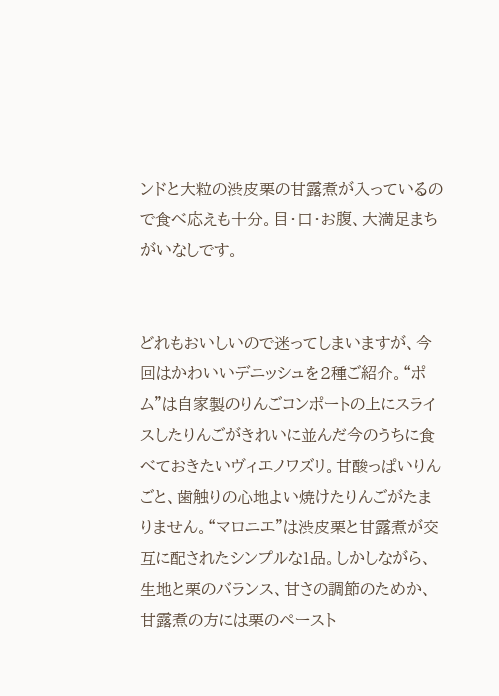ンドと大粒の渋皮栗の甘露煮が入っているので食べ応えも十分。目・口・お腹、大満足まちがいなしです。


どれもおいしいので迷ってしまいますが、今回はかわいいデニッシュを2種ご紹介。“ポム”は自家製のりんごコンポートの上にスライスしたりんごがきれいに並んだ今のうちに食べておきたいヴィエノワズリ。甘酸っぱいりんごと、歯触りの心地よい焼けたりんごがたまりません。“マロニエ”は渋皮栗と甘露煮が交互に配されたシンプルな1品。しかしながら、生地と栗のバランス、甘さの調節のためか、甘露煮の方には栗のペースト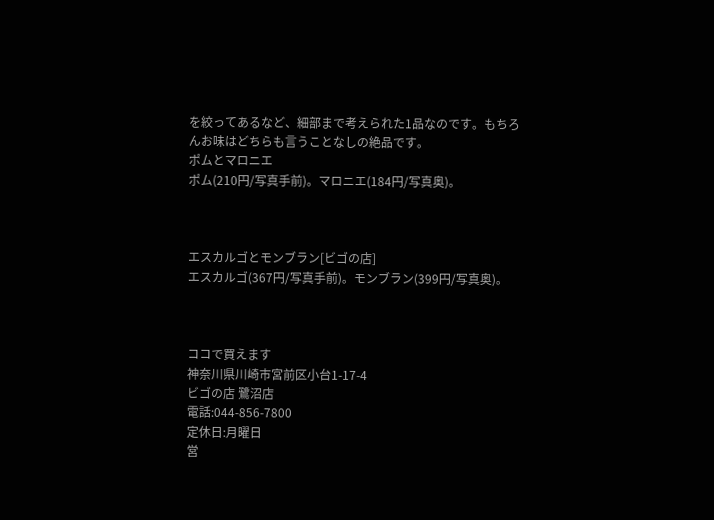を絞ってあるなど、細部まで考えられた1品なのです。もちろんお味はどちらも言うことなしの絶品です。
ポムとマロニエ
ポム(210円/写真手前)。マロニエ(184円/写真奥)。



エスカルゴとモンブラン[ビゴの店]
エスカルゴ(367円/写真手前)。モンブラン(399円/写真奥)。



ココで買えます
神奈川県川崎市宮前区小台1-17-4
ビゴの店 鷺沼店
電話:044-856-7800
定休日:月曜日
営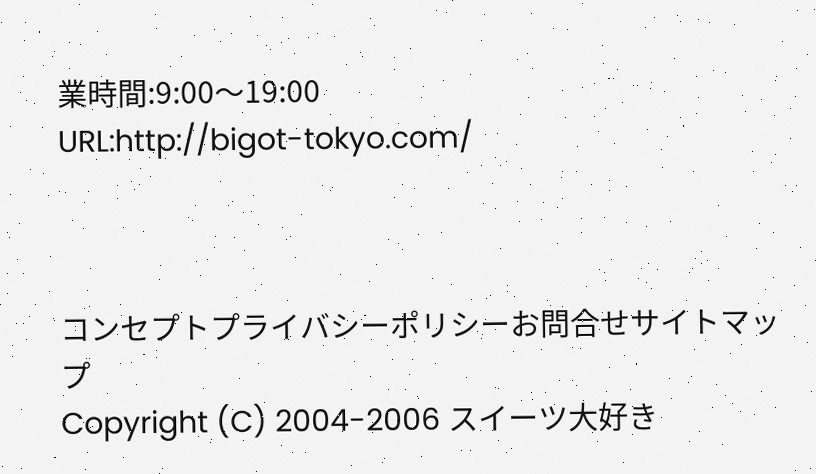業時間:9:00〜19:00
URL:http://bigot-tokyo.com/



コンセプトプライバシーポリシーお問合せサイトマップ
Copyright (C) 2004-2006 スイーツ大好き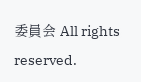委員会 All rights reserved.